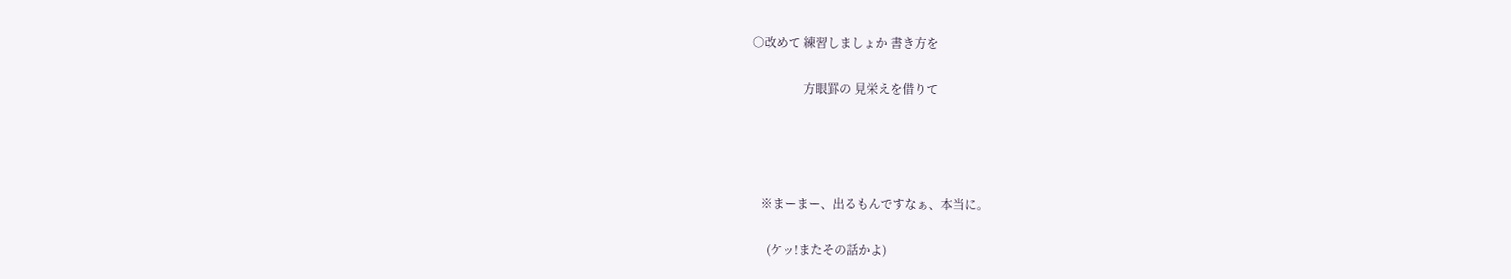○改めて 練習しましょか 書き方を

                 方眼罫の 見栄えを借りて




   ※まーまー、出るもんですなぁ、本当に。

     (ケッ!またその話かよ)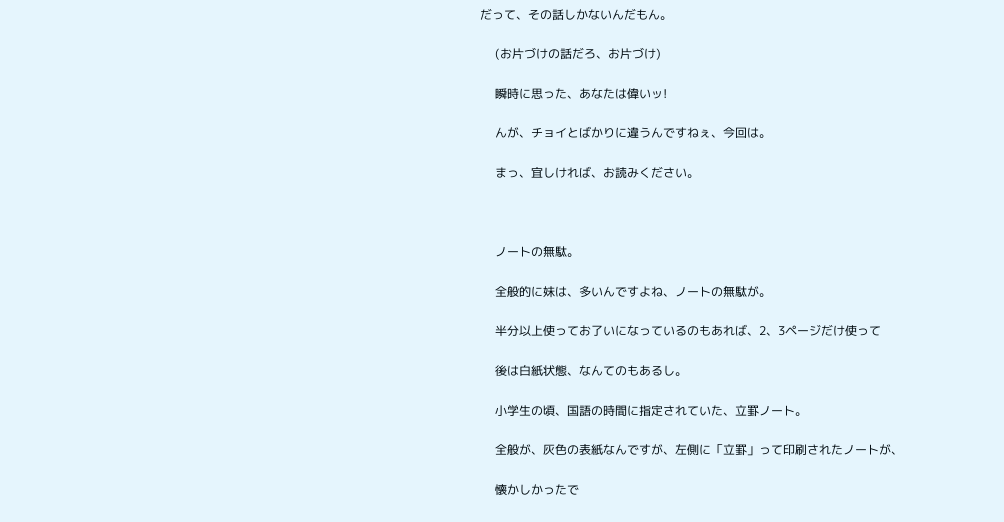だって、その話しかないんだもん。

     (お片づけの話だろ、お片づけ)

     瞬時に思った、あなたは偉いッ!

     んが、チョイとばかりに違うんですねぇ、今回は。

     まっ、宜しければ、お読みください。



     ノートの無駄。

     全般的に妹は、多いんですよね、ノートの無駄が。

     半分以上使ってお了いになっているのもあれば、2、3ページだけ使って

     後は白紙状態、なんてのもあるし。

     小学生の頃、国語の時間に指定されていた、立罫ノート。

     全般が、灰色の表紙なんですが、左側に「立罫」って印刷されたノートが、

     懐かしかったで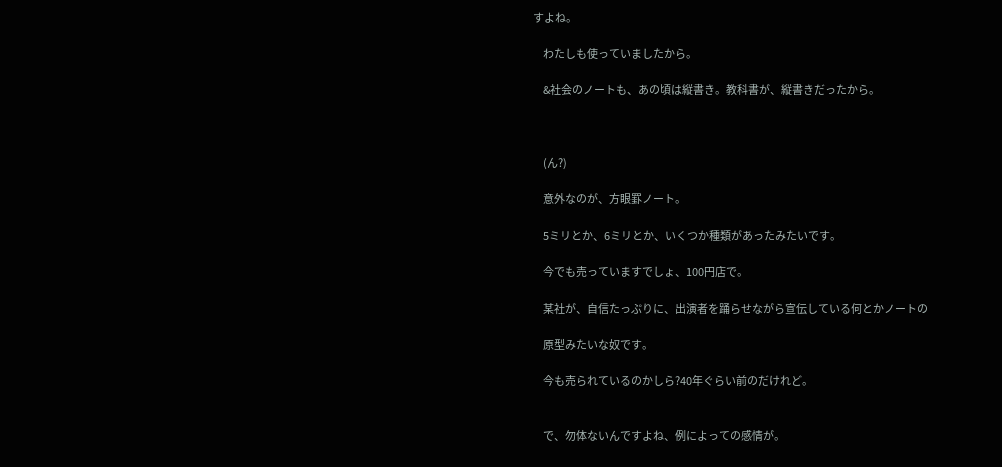すよね。

     わたしも使っていましたから。

     &社会のノートも、あの頃は縦書き。教科書が、縦書きだったから。



     (ん?)

     意外なのが、方眼罫ノート。

     5ミリとか、6ミリとか、いくつか種類があったみたいです。

     今でも売っていますでしょ、100円店で。

     某社が、自信たっぷりに、出演者を踊らせながら宣伝している何とかノートの

     原型みたいな奴です。

     今も売られているのかしら?40年ぐらい前のだけれど。


     で、勿体ないんですよね、例によっての感情が。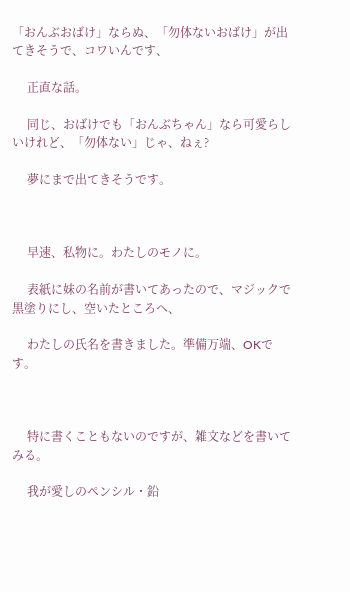「おんぶおばけ」ならぬ、「勿体ないおばけ」が出てきそうで、コワいんです、

     正直な話。

     同じ、おばけでも「おんぶちゃん」なら可愛らしいけれど、「勿体ない」じゃ、ねぇ?

     夢にまで出てきそうです。



     早速、私物に。わたしのモノに。

     表紙に妹の名前が書いてあったので、マジックで黒塗りにし、空いたところへ、

     わたしの氏名を書きました。準備万端、OKです。



     特に書くこともないのですが、雑文などを書いてみる。

     我が愛しのペンシル・鉛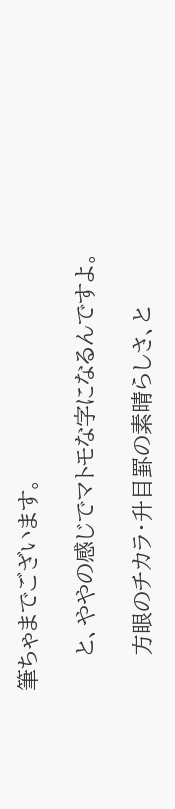筆ちゃまでございます。

     と、ややの感じでマトモな字になるんですよ。

     方眼のチカラ・升目罫の素晴らしさ、と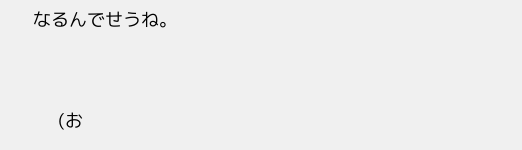なるんでせうね。



     (お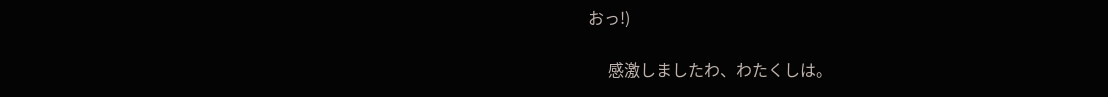おっ!)

     感激しましたわ、わたくしは。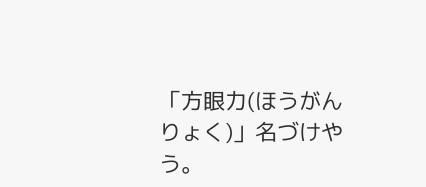「方眼力(ほうがんりょく)」名づけやう。